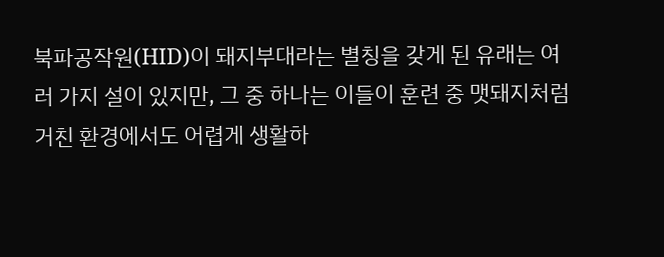북파공작원(HID)이 돼지부대라는 별칭을 갖게 된 유래는 여러 가지 설이 있지만, 그 중 하나는 이들이 훈련 중 맷돼지처럼 거친 환경에서도 어렵게 생활하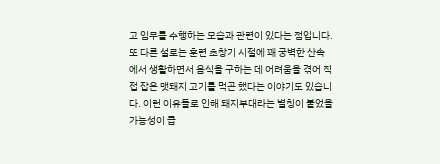고 임무를 수행하는 모습과 관련이 있다는 점입니다. 또 다른 설로는 훈련 초창기 시절에 꽤 궁벽한 산속에서 생활하면서 음식을 구하는 데 어려움을 겪어 직접 잡은 맷돼지 고기를 먹곤 했다는 이야기도 있습니다. 이런 이유들로 인해 돼지부대라는 별칭이 붙었을 가능성이 큽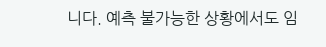니다. 예측 불가능한 상황에서도 임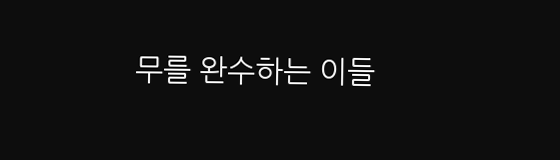무를 완수하는 이들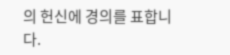의 헌신에 경의를 표합니다.